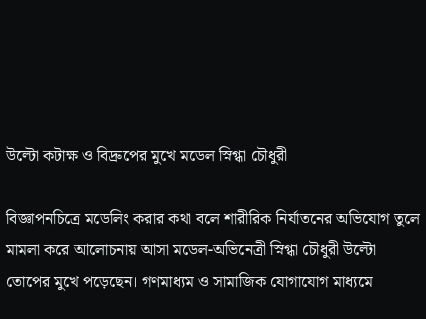উল্টো কটাক্ষ ও বিদ্রুপের মুখে মডেল স্নিগ্ধা চৌধুরী

বিজ্ঞাপনচিত্রে মডেলিং করার কথা বলে শারীরিক নির্যাতনের অভিযোগ তুলে মামলা করে আলোচনায় আসা মডেল-অভিনেত্রী স্নিগ্ধা চৌধুরী উল্টো তোপের মুখে পড়েছেন। গণমাধ্যম ও সামাজিক যোগাযোগ মাধ্যমে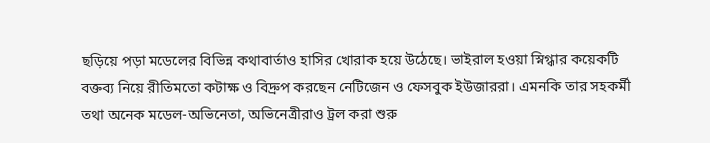ছড়িয়ে পড়া মডেলের বিভিন্ন কথাবার্তাও হাসির খোরাক হয়ে উঠেছে। ভাইরাল হওয়া স্নিগ্ধার কয়েকটি বক্তব্য নিয়ে রীতিমতো কটাক্ষ ও বিদ্রুপ করছেন নেটিজেন ও ফেসবুক ইউজাররা। এমনকি তার সহকর্মী তথা অনেক মডেল-অভিনেতা, অভিনেত্রীরাও ট্রল করা শুরু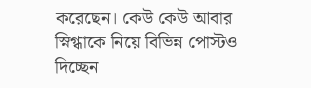করেছেন। কেউ কেউ আবার স্নিগ্ধাকে নিয়ে বিভিন্ন পোস্টও দিচ্ছেন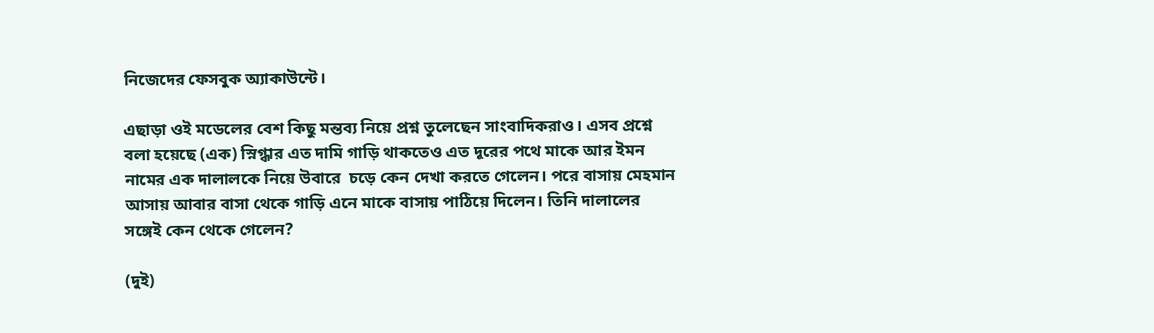নিজেদের ফেসবুক অ্যাকাউন্টে।

এছাড়া ওই মডেলের বেশ কিছু মন্তব্য নিয়ে প্রশ্ন তুলেছেন সাংবাদিকরাও। এসব প্রশ্নে বলা হয়েছে (এক) স্নিগ্ধার এত দামি গাড়ি থাকতেও এত দূরের পথে মাকে আর ইমন নামের এক দালালকে নিয়ে উবারে  চড়ে কেন দেখা করতে গেলেন। পরে বাসায় মেহমান আসায় আবার বাসা থেকে গাড়ি এনে মাকে বাসায় পাঠিয়ে দিলেন। তিনি দালালের সঙ্গেই কেন থেকে গেলেন?

(দুই)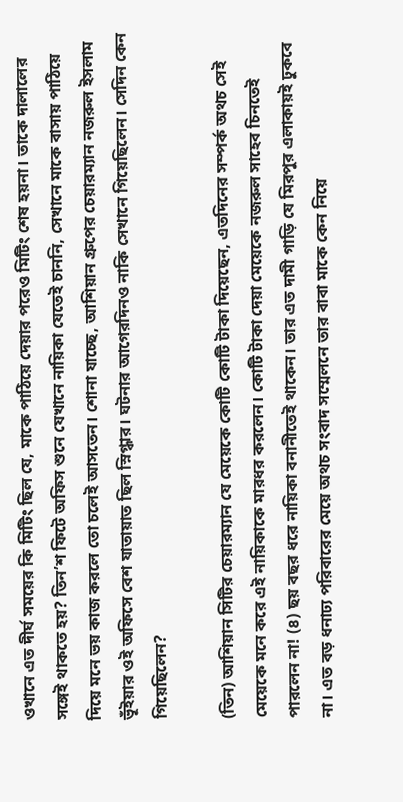ওখানে এত দীর্ঘ সময়ের কি মিটিং ছিল যে, মাকে পাঠিয়ে দেয়ার পরেও মিটিং শেষ হয়না। তাকে দালালের সঙ্গেই থাকতে হয়? তিন’শ ফিটে অফিস শুনে যেখানে নায়িকা যেতেই চাননি, সেখানে মাকে বাসায় পাঠিয়ে দিয়ে মনে ভয় কাজ করলে তো চলেই আসতেন। শোনা যাচ্ছে, আশিয়ান গ্রুপের চেয়ারম্যান নজরুল ইসলাম ভূঁইয়ার ওই অফিসে বেশ যাতায়াত ছিল স্নিগ্ধার। ঘটনার আগেরদিনও নাকি সেখানে গিয়েছিলেন। সেদিন কেন গিয়েছিলেন?

(তিন) আশিয়ান সিটির চেয়ারম্যান যে মেয়েকে কোটি কোটি টাকা দিয়েছেন, এতদিনের সম্পর্ক অথচ সেই মেয়েকে মনে করে এই নায়িকাকে মারধর করলেন। কোটি টাকা দেয়া মেয়েকে নজরুল সাহেব চিনতেই পারলেন না! (৪) ছয় বছর ধরে নায়িকা বনানীতেই থাকেন। তার এত দামী গাড়ি যে মিরপুর এলাকায়ই ঢুকবে না। এত বড় ধনাঢ্য পরিবারের মেয়ে অথচ সংবাদ সম্মেলনে তার বাবা মাকে কেন নিয়ে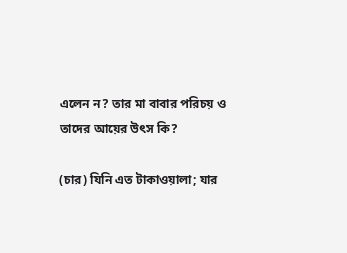এলেন ন? তার মা বাবার পরিচয় ও তাদের আয়ের উৎস কি?

(চার) যিনি এত টাকাওয়ালা; যার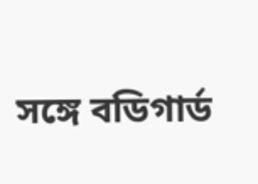সঙ্গে বডিগার্ড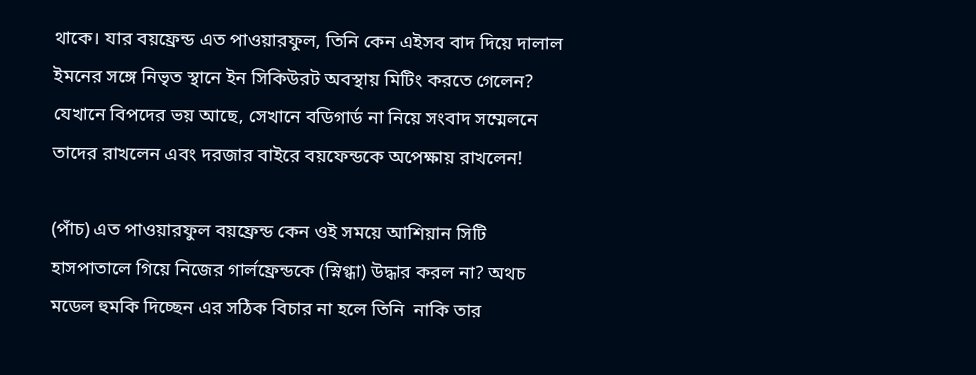থাকে। যার বয়ফ্রেন্ড এত পাওয়ারফুল, তিনি কেন এইসব বাদ দিয়ে দালাল ইমনের সঙ্গে নিভৃত স্থানে ইন সিকিউরট অবস্থায় মিটিং করতে গেলেন?  যেখানে বিপদের ভয় আছে, সেখানে বডিগার্ড না নিয়ে সংবাদ সম্মেলনে তাদের রাখলেন এবং দরজার বাইরে বয়ফেন্ডকে অপেক্ষায় রাখলেন!

(পাঁচ) এত পাওয়ারফুল বয়ফ্রেন্ড কেন ওই সময়ে আশিয়ান সিটি হাসপাতালে গিয়ে নিজের গার্লফ্রেন্ডকে (স্নিগ্ধা) উদ্ধার করল না? অথচ মডেল হুমকি দিচ্ছেন এর সঠিক বিচার না হলে তিনি  নাকি তার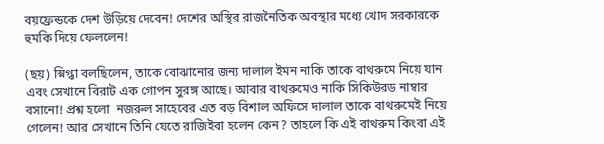বয়ফ্রেন্ডকে দেশ উড়িয়ে দেবেন! দেশের অস্থির রাজনৈতিক অবস্থার মধ্যে খোদ সরকারকে হুমকি দিয়ে ফেললেন!

(ছয়) স্নিগ্ধা বলছিলেন, তাকে বোঝানোর জন্য দালাল ইমন নাকি তাকে বাথরুমে নিয়ে যান এবং সেখানে বিরাট এক গোপন সুরঙ্গ আছে। আবার বাথরুমেও নাকি সিকিউরড নাম্বার বসানো! প্রশ্ন হলো  নজরুল সাহেবের এত বড় বিশাল অফিসে দালাল তাকে বাথরুমেই নিয়ে গেলেন! আর সেখানে তিনি যেতে রাজিইবা হলেন কেন? তাহলে কি এই বাথরুম কিংবা এই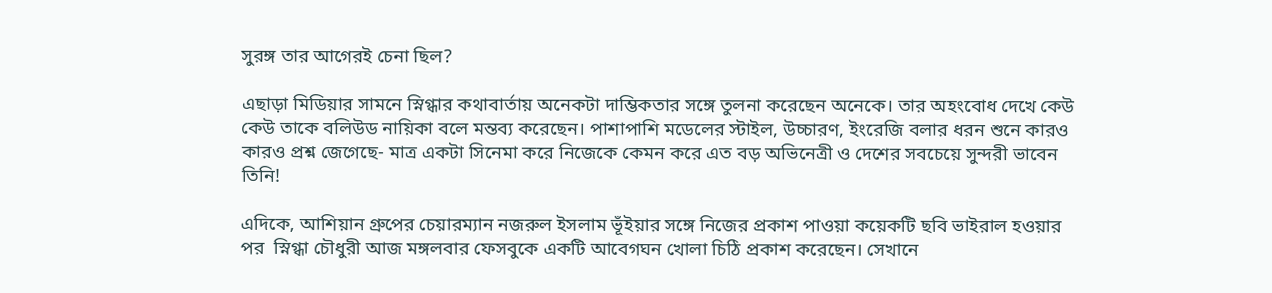সুরঙ্গ তার আগেরই চেনা ছিল?

এছাড়া মিডিয়ার সামনে স্নিগ্ধার কথাবার্তায় অনেকটা দাম্ভিকতার সঙ্গে তুলনা করেছেন অনেকে। তার অহংবোধ দেখে কেউ কেউ তাকে বলিউড নায়িকা বলে মন্তব্য করেছেন। পাশাপাশি মডেলের স্টাইল, উচ্চারণ, ইংরেজি বলার ধরন শুনে কারও কারও প্রশ্ন জেগেছে- মাত্র একটা সিনেমা করে নিজেকে কেমন করে এত বড় অভিনেত্রী ও দেশের সবচেয়ে সুন্দরী ভাবেন তিনি!

এদিকে, আশিয়ান গ্রুপের চেয়ারম্যান নজরুল ইসলাম ভূঁইয়ার সঙ্গে নিজের প্রকাশ পাওয়া কয়েকটি ছবি ভাইরাল হওয়ার পর  স্নিগ্ধা চৌধুরী আজ মঙ্গলবার ফেসবুকে একটি আবেগঘন খোলা চিঠি প্রকাশ করেছেন। সেখানে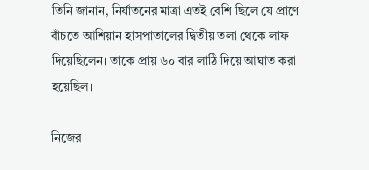তিনি জানান, নির্যাতনের মাত্রা এতই বেশি ছিলে যে প্রাণে বাঁচতে আশিয়ান হাসপাতালের দ্বিতীয় তলা থেকে লাফ দিয়েছিলেন। তাকে প্রায় ৬০ বার লাঠি দিয়ে আঘাত করা হয়েছিল।

নিজের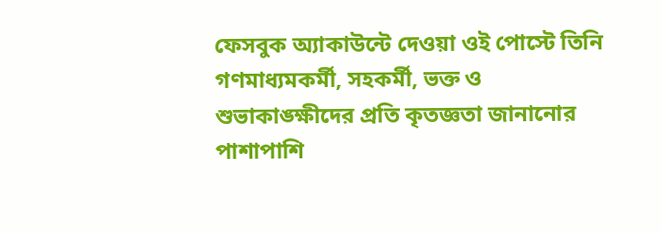ফেসবুক অ্যাকাউন্টে দেওয়া ওই পোস্টে তিনি গণমাধ্যমকর্মী, সহকর্মী, ভক্ত ও শুভাকাঙ্ক্ষীদের প্রতি কৃতজ্ঞতা জানানোর পাশাপাশি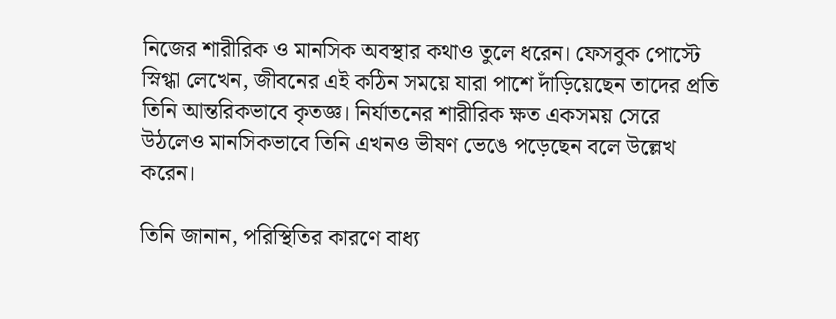নিজের শারীরিক ও মানসিক অবস্থার কথাও তুলে ধরেন। ফেসবুক পোস্টে স্নিগ্ধা লেখেন, জীবনের এই কঠিন সময়ে যারা পাশে দাঁড়িয়েছেন তাদের প্রতি তিনি আন্তরিকভাবে কৃতজ্ঞ। নির্যাতনের শারীরিক ক্ষত একসময় সেরে উঠলেও মানসিকভাবে তিনি এখনও ভীষণ ভেঙে পড়েছেন বলে উল্লেখ করেন।

তিনি জানান, পরিস্থিতির কারণে বাধ্য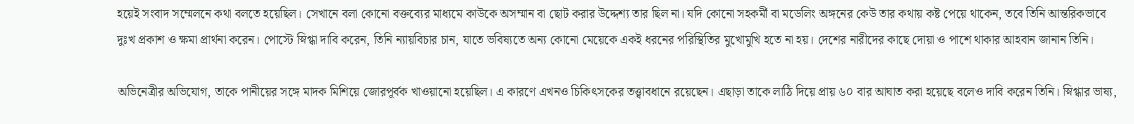হয়েই সংবাদ সম্মেলনে কথা বলতে হয়েছিল। সেখানে বলা কোনো বক্তব্যের মাধ্যমে কাউকে অসম্মান বা ছোট করার উদ্দেশ্য তার ছিল না। যদি কোনো সহকর্মী বা মডেলিং অঙ্গনের কেউ তার কথায় কষ্ট পেয়ে থাকেন, তবে তিনি আন্তরিকভাবে দুঃখ প্রকাশ ও ক্ষমা প্রার্থনা করেন। পোস্টে স্নিগ্ধা দাবি করেন, তিনি ন্যায়বিচার চান, যাতে ভবিষ্যতে অন্য কোনো মেয়েকে একই ধরনের পরিস্থিতির মুখোমুখি হতে না হয়। দেশের নারীদের কাছে দোয়া ও পাশে থাকার আহবান জানান তিনি।

অভিনেত্রীর অভিযোগ, তাকে পানীয়ের সঙ্গে মাদক মিশিয়ে জোরপূর্বক খাওয়ানো হয়েছিল। এ কারণে এখনও চিকিৎসকের তত্ত্বাবধানে রয়েছেন। এছাড়া তাকে লাঠি দিয়ে প্রায় ৬০ বার আঘাত করা হয়েছে বলেও দাবি করেন তিনি। স্নিগ্ধার ভাষ্য,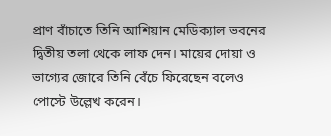প্রাণ বাঁচাতে তিনি আশিয়ান মেডিক্যাল ভবনের দ্বিতীয় তলা থেকে লাফ দেন। মায়ের দোয়া ও ভাগ্যের জোরে তিনি বেঁচে ফিরেছেন বলেও পোস্টে উল্লেখ করেন।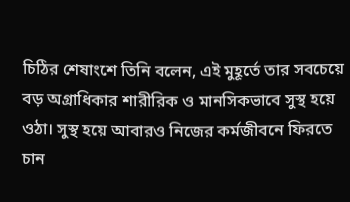চিঠির শেষাংশে তিনি বলেন, এই মুহূর্তে তার সবচেয়ে বড় অগ্রাধিকার শারীরিক ও মানসিকভাবে সুস্থ হয়ে ওঠা। সুস্থ হয়ে আবারও নিজের কর্মজীবনে ফিরতে চান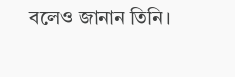বলেও জানান তিনি।